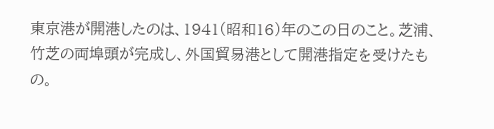東京港が開港したのは、1941(昭和16)年のこの日のこと。芝浦、竹芝の両埠頭が完成し、外国貿易港として開港指定を受けたもの。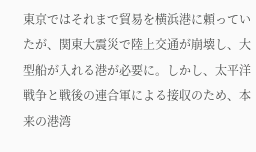東京ではそれまで貿易を横浜港に頼っていたが、関東大震災で陸上交通が崩壊し、大型船が入れる港が必要に。しかし、太平洋戦争と戦後の連合軍による接収のため、本来の港湾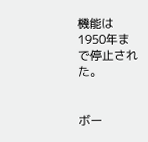機能は1950年まで停止された。


ボー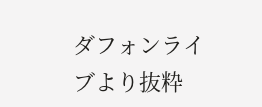ダフォンライブより抜粋